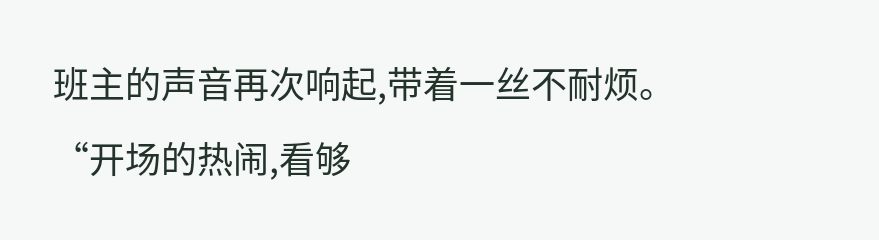班主的声音再次响起,带着一丝不耐烦。
“开场的热闹,看够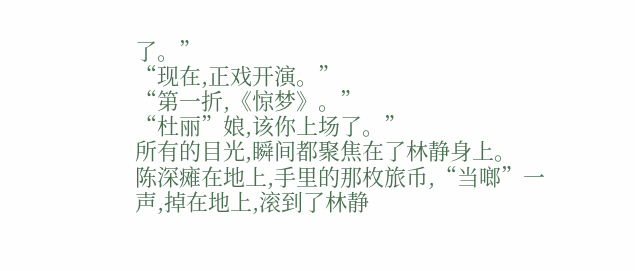了。”
“现在,正戏开演。”
“第一折,《惊梦》。”
“杜丽”娘,该你上场了。”
所有的目光,瞬间都聚焦在了林静身上。
陈深瘫在地上,手里的那枚旅币,“当啷”一声,掉在地上,滚到了林静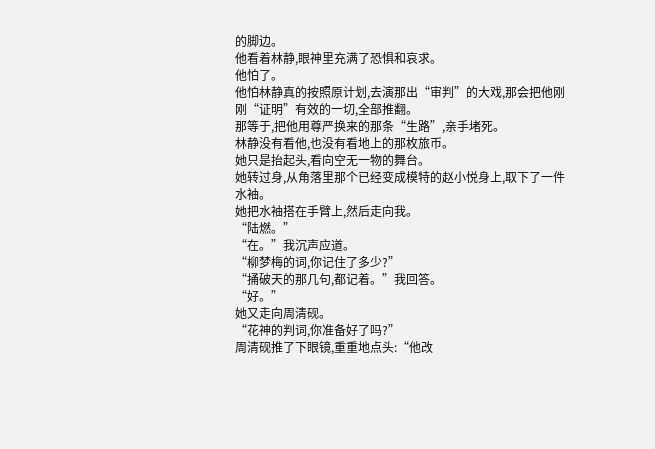的脚边。
他看着林静,眼神里充满了恐惧和哀求。
他怕了。
他怕林静真的按照原计划,去演那出“审判”的大戏,那会把他刚刚“证明”有效的一切,全部推翻。
那等于,把他用尊严换来的那条“生路”,亲手堵死。
林静没有看他,也没有看地上的那枚旅币。
她只是抬起头,看向空无一物的舞台。
她转过身,从角落里那个已经变成模特的赵小悦身上,取下了一件水袖。
她把水袖搭在手臂上,然后走向我。
“陆燃。”
“在。”我沉声应道。
“柳梦梅的词,你记住了多少?”
“捅破天的那几句,都记着。”我回答。
“好。”
她又走向周清砚。
“花神的判词,你准备好了吗?”
周清砚推了下眼镜,重重地点头:“他改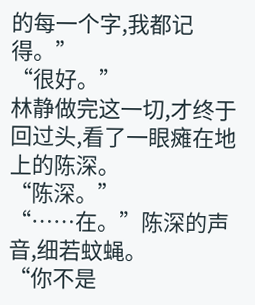的每一个字,我都记得。”
“很好。”
林静做完这一切,才终于回过头,看了一眼瘫在地上的陈深。
“陈深。”
“……在。”陈深的声音,细若蚊蝇。
“你不是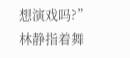想演戏吗?”
林静指着舞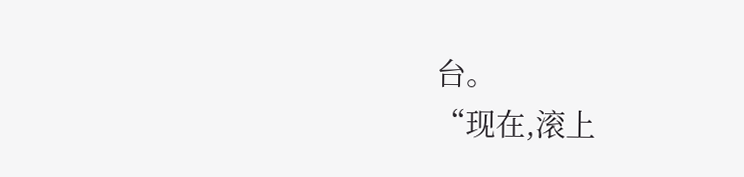台。
“现在,滚上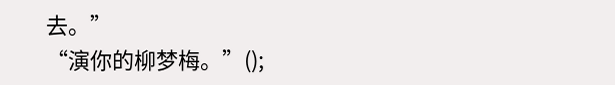去。”
“演你的柳梦梅。”();